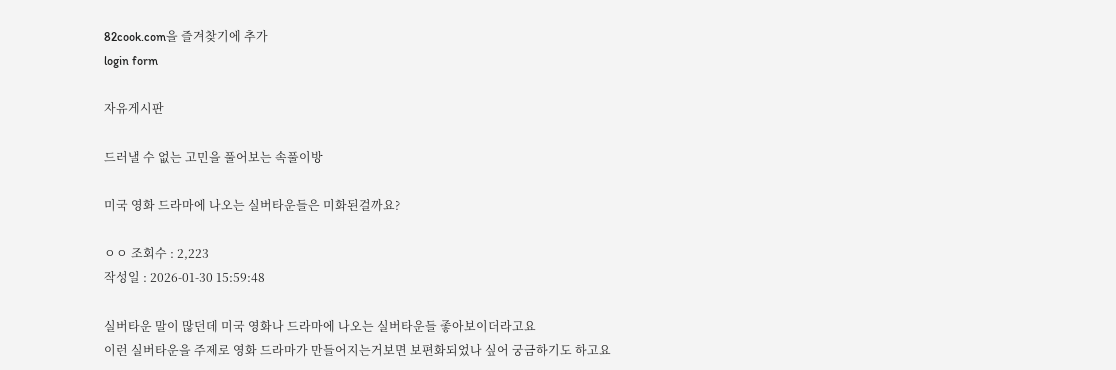82cook.com을 즐겨찾기에 추가
login form

자유게시판

드러낼 수 없는 고민을 풀어보는 속풀이방

미국 영화 드라마에 나오는 실버타운들은 미화된걸까요?

ㅇㅇ 조회수 : 2,223
작성일 : 2026-01-30 15:59:48

실버타운 말이 많던데 미국 영화나 드라마에 나오는 실버타운들 좋아보이더라고요
이런 실버타운을 주제로 영화 드라마가 만들어지는거보면 보편화되었나 싶어 궁금하기도 하고요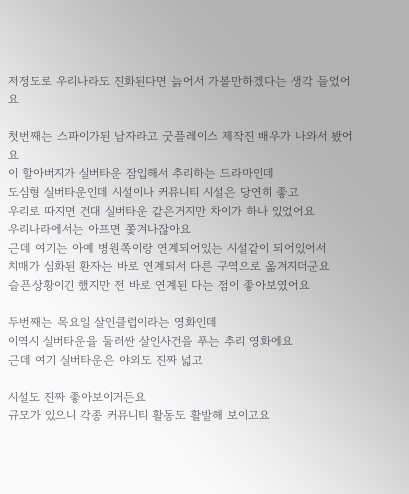저정도로 우리나라도 진화된다면 늙어서 가볼만하겠다는 생각 들었어요

첫번째는 스파이가된 남자라고 굿플레이스 제작진 배우가 나와서 봤어요
이 할아버지가 실버타운 잠입해서 추리하는 드라마인데
도심형 실버타운인데 시설이나 커뮤니티 시설은 당연히 좋고
우리로 따지면 건대 실버타운 같은거지만 차이가 하나 있었어요
우리나라에서는 아프면 쫓겨나잖아요
근데 여기는 아예 병원쪽이랑 연계되어있는 시설같이 되어있어서
치매가 심화된 환자는 바로 연계되서 다른 구역으로 옮겨지더군요
슬픈상황이긴 했지만 전 바로 연계된 다는 점이 좋아보였어요

두번째는 목요일 살인클럽이라는 영화인데
이역시 실버타운을 둘러싼 살인사건을 푸는 추리 영화에요
근데 여기 실버타운은 야외도 진짜 넓고

시설도 진짜 좋아보이거든요
규모가 있으니 각종 커뮤니티 활동도 활발해 보이고요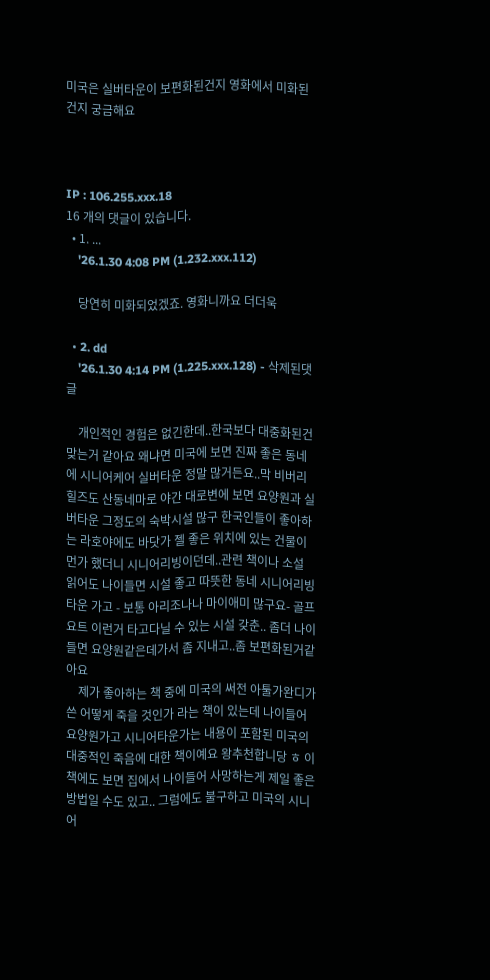미국은 실버타운이 보편화된건지 영화에서 미화된건지 궁금해요



IP : 106.255.xxx.18
16 개의 댓글이 있습니다.
  • 1. ...
    '26.1.30 4:08 PM (1.232.xxx.112)

    당연히 미화되었겠죠. 영화니까요 더더욱

  • 2. dd
    '26.1.30 4:14 PM (1.225.xxx.128) - 삭제된댓글

    개인적인 경험은 없긴한데..한국보다 대중화된건 맞는거 같아요 왜냐면 미국에 보면 진짜 좋은 동네에 시니어케어 실버타운 정말 많거든요..막 비버리힐즈도 산동네마로 야간 대로변에 보면 요양원과 실버타운 그정도의 숙박시설 많구 한국인들이 좋아하는 라호야에도 바닷가 젤 좋은 위치에 있는 건물이 먼가 했더니 시니어리빙이던데..관련 책이나 소설 읽어도 나이들면 시설 좋고 따뜻한 동네 시니어리빙타운 가고 - 보통 아리조나나 마이애미 많구요- 골프 요트 이런거 타고다닐 수 있는 시설 갖춘.. 좀더 나이들면 요양원같은데가서 좀 지내고..좀 보편화된거같아요
    제가 좋아하는 책 중에 미국의 써전 아툴가완디가 쓴 어떻게 죽을 것인가 라는 책이 있는데 나이들어 요양원가고 시니어타운가는 내용이 포함된 미국의 대중적인 죽음에 대한 책이예요 왕추천합니당 ㅎ 이 책에도 보면 집에서 나이들어 사망하는게 제일 좋은 방법일 수도 있고.. 그럼에도 불구하고 미국의 시니어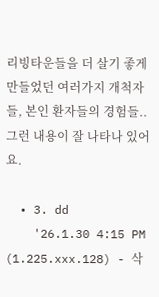리빙타운들을 더 살기 좋게 만들었던 여러가지 개척자들, 본인 환자들의 경험들.. 그런 내용이 잘 나타나 있어요.

  • 3. dd
    '26.1.30 4:15 PM (1.225.xxx.128) - 삭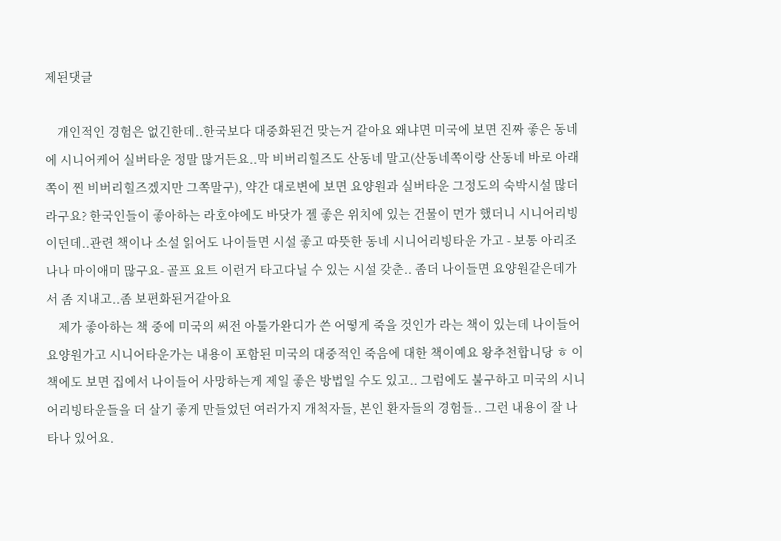제된댓글

    개인적인 경험은 없긴한데..한국보다 대중화된건 맞는거 같아요 왜냐면 미국에 보면 진짜 좋은 동네에 시니어케어 실버타운 정말 많거든요..막 비버리힐즈도 산동네 말고(산동네쪽이랑 산동네 바로 아래쪽이 찐 비버리힐즈겠지만 그쪽말구), 약간 대로변에 보면 요양원과 실버타운 그정도의 숙박시설 많더라구요? 한국인들이 좋아하는 라호야에도 바닷가 젤 좋은 위치에 있는 건물이 먼가 했더니 시니어리빙이던데..관련 책이나 소설 읽어도 나이들면 시설 좋고 따뜻한 동네 시니어리빙타운 가고 - 보통 아리조나나 마이애미 많구요- 골프 요트 이런거 타고다닐 수 있는 시설 갖춘.. 좀더 나이들면 요양원같은데가서 좀 지내고..좀 보편화된거같아요
    제가 좋아하는 책 중에 미국의 써전 아툴가완디가 쓴 어떻게 죽을 것인가 라는 책이 있는데 나이들어 요양원가고 시니어타운가는 내용이 포함된 미국의 대중적인 죽음에 대한 책이예요 왕추천합니당 ㅎ 이 책에도 보면 집에서 나이들어 사망하는게 제일 좋은 방법일 수도 있고.. 그럼에도 불구하고 미국의 시니어리빙타운들을 더 살기 좋게 만들었던 여러가지 개척자들, 본인 환자들의 경험들.. 그런 내용이 잘 나타나 있어요.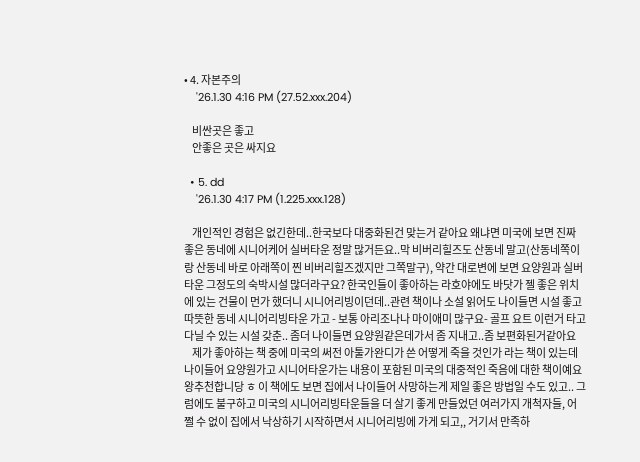• 4. 자본주의
    '26.1.30 4:16 PM (27.52.xxx.204)

    비싼곳은 좋고
    안좋은 곳은 싸지요

  • 5. dd
    '26.1.30 4:17 PM (1.225.xxx.128)

    개인적인 경험은 없긴한데..한국보다 대중화된건 맞는거 같아요 왜냐면 미국에 보면 진짜 좋은 동네에 시니어케어 실버타운 정말 많거든요..막 비버리힐즈도 산동네 말고(산동네쪽이랑 산동네 바로 아래쪽이 찐 비버리힐즈겠지만 그쪽말구), 약간 대로변에 보면 요양원과 실버타운 그정도의 숙박시설 많더라구요? 한국인들이 좋아하는 라호야에도 바닷가 젤 좋은 위치에 있는 건물이 먼가 했더니 시니어리빙이던데..관련 책이나 소설 읽어도 나이들면 시설 좋고 따뜻한 동네 시니어리빙타운 가고 - 보통 아리조나나 마이애미 많구요- 골프 요트 이런거 타고다닐 수 있는 시설 갖춘.. 좀더 나이들면 요양원같은데가서 좀 지내고..좀 보편화된거같아요
    제가 좋아하는 책 중에 미국의 써전 아툴가완디가 쓴 어떻게 죽을 것인가 라는 책이 있는데 나이들어 요양원가고 시니어타운가는 내용이 포함된 미국의 대중적인 죽음에 대한 책이예요 왕추천합니당 ㅎ 이 책에도 보면 집에서 나이들어 사망하는게 제일 좋은 방법일 수도 있고.. 그럼에도 불구하고 미국의 시니어리빙타운들을 더 살기 좋게 만들었던 여러가지 개척자들, 어쩔 수 없이 집에서 낙상하기 시작하면서 시니어리빙에 가게 되고,, 거기서 만족하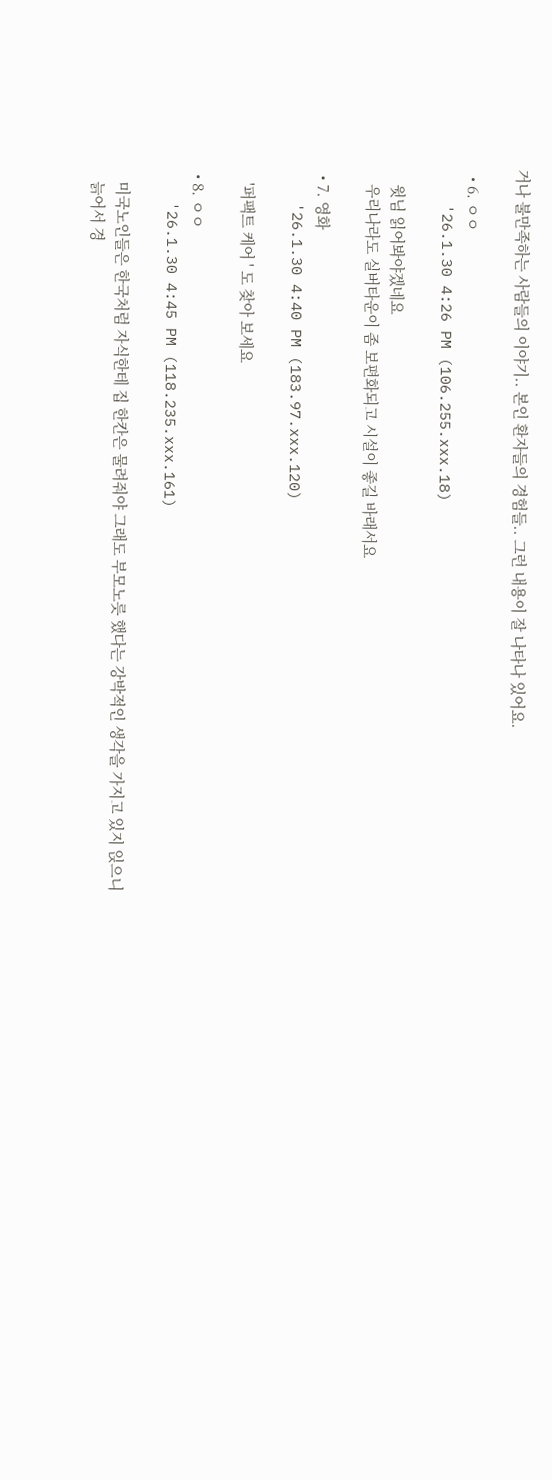거나 불만족하는 사람들의 이야기.. 본인 환자들의 경험들.. 그런 내용이 잘 나타나 있어요.

  • 6. ㅇㅇ
    '26.1.30 4:26 PM (106.255.xxx.18)

    윗님 읽어봐야겠네요
    우리나라도 실버타운이 좀 보편화되고 시설이 좋길 바래서요

  • 7. 영화
    '26.1.30 4:40 PM (183.97.xxx.120)

    '퍼팩트 케어 ' 도 찾아 보세요

  • 8. ㅇㅇ
    '26.1.30 4:45 PM (118.235.xxx.161)

    미국노인들은 한국처럼 자식한테 집 한칸은 물려줘야 그래도 부모노릇 했다는 강박적인 생각을 가지고 있지 읹으니
    늙어서 경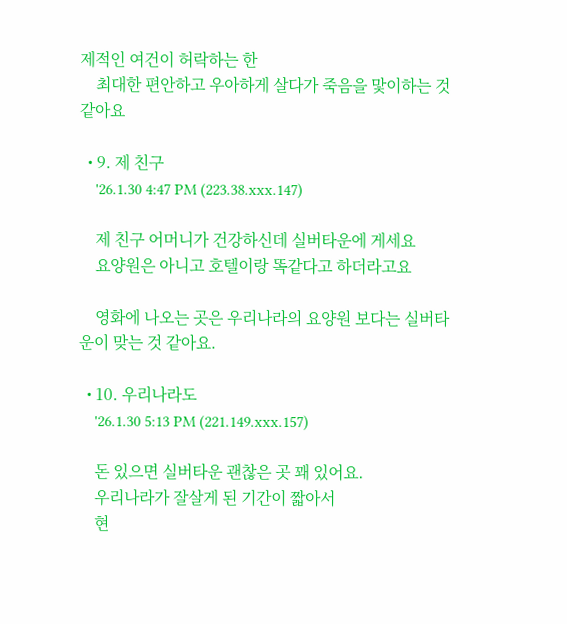제적인 여건이 허락하는 한
    최대한 편안하고 우아하게 살다가 죽음을 맟이하는 것 같아요

  • 9. 제 친구
    '26.1.30 4:47 PM (223.38.xxx.147)

    제 친구 어머니가 건강하신데 실버타운에 게세요
    요양원은 아니고 호텔이랑 똑같다고 하더라고요

    영화에 나오는 곳은 우리나라의 요양원 보다는 실버타운이 맞는 것 같아요.

  • 10. 우리나라도
    '26.1.30 5:13 PM (221.149.xxx.157)

    돈 있으면 실버타운 괜찮은 곳 꽤 있어요.
    우리나라가 잘살게 된 기간이 짧아서
    현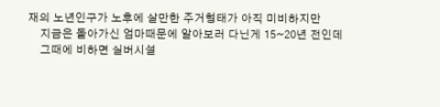재의 노년인구가 노후에 살만한 주거형태가 아직 미비하지만
    지금은 돌아가신 엄마때문에 알아보러 다닌게 15~20년 전인데
    그때에 비하면 실버시설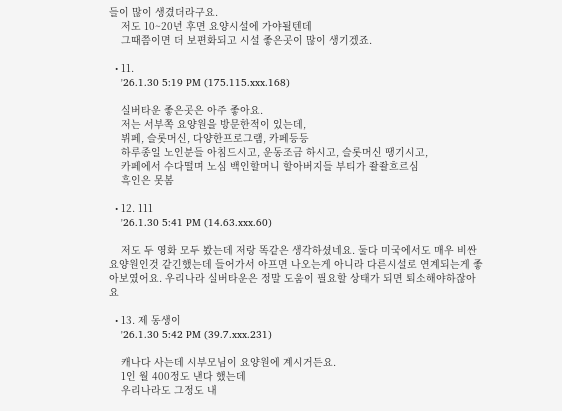들이 많이 생겼더라구요.
    저도 10~20년 후면 요양시설에 가야될텐데
    그때쯤이면 더 보편화되고 시설 좋은곳이 많이 생기겠죠.

  • 11.
    '26.1.30 5:19 PM (175.115.xxx.168)

    실버타운 좋은곳은 아주 좋아요.
    저는 서부쪽 요양원을 방문한적이 있는데,
    뷔페, 슬롯머신, 다양한프로그램, 카페등등
    하루종일 노인분들 아침드시고, 운동조금 하시고, 슬롯머신 땡기시고,
    카페에서 수다떨며 노심 백인할머니 할아버지들 부티가 좔좔흐르심
    흑인은 못봄

  • 12. 111
    '26.1.30 5:41 PM (14.63.xxx.60)

    저도 두 영화 모두 봤는데 저랑 똑같은 생각하셨네요. 둘다 미국에서도 매우 비싼 요양원인것 같긴했는데 들어가서 아프면 나오는게 아니라 다른시설로 연계되는게 좋아보였어요. 우리나라 실버타운은 정말 도움이 필요할 상태가 되면 퇴소해야하잖아요

  • 13. 제 동생이
    '26.1.30 5:42 PM (39.7.xxx.231)

    캐나다 사는데 시부모님이 요양원에 계시거든요.
    1인 월 400정도 낸다 했는데
    우리나라도 그정도 내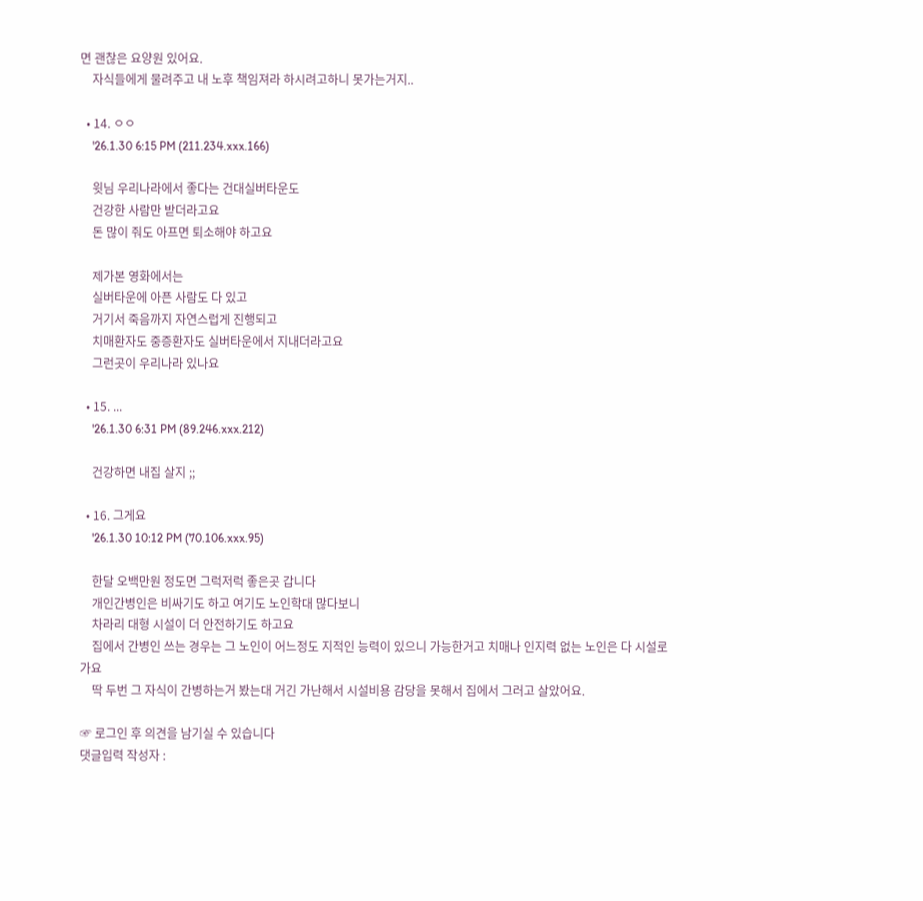면 괜찮은 요양원 있어요.
    자식들에게 물려주고 내 노후 책임져라 하시려고하니 못가는거지..

  • 14. ㅇㅇ
    '26.1.30 6:15 PM (211.234.xxx.166)

    윗님 우리나라에서 좋다는 건대실버타운도
    건강한 사람만 받더라고요
    돈 많이 줘도 아프면 퇴소해야 하고요

    제가본 영화에서는
    실버타운에 아픈 사람도 다 있고
    거기서 죽음까지 자연스럽게 진행되고
    치매환자도 중증환자도 실버타운에서 지내더라고요
    그런곳이 우리나라 있나요

  • 15. ...
    '26.1.30 6:31 PM (89.246.xxx.212)

    건강하면 내집 살지 ;;

  • 16. 그게요
    '26.1.30 10:12 PM (70.106.xxx.95)

    한달 오백만원 정도면 그럭저럭 좋은곳 갑니다
    개인간병인은 비싸기도 하고 여기도 노인학대 많다보니
    차라리 대형 시설이 더 안전하기도 하고요
    집에서 간병인 쓰는 경우는 그 노인이 어느정도 지적인 능력이 있으니 가능한거고 치매나 인지력 없는 노인은 다 시설로 가요
    딱 두번 그 자식이 간병하는거 봤는대 거긴 가난해서 시설비용 감당을 못해서 집에서 그러고 살았어요.

☞ 로그인 후 의견을 남기실 수 있습니다
댓글입력 작성자 :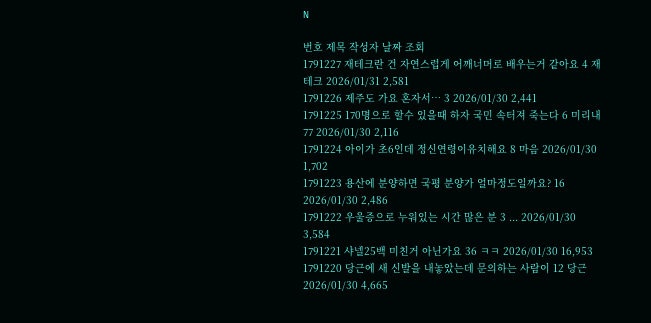N

번호 제목 작성자 날짜 조회
1791227 재테크란 건 자연스럽게 어깨너머로 배우는거 같아요 4 재테크 2026/01/31 2,581
1791226 제주도 가요 혼자서… 3 2026/01/30 2,441
1791225 170명으로 할수 있을때 하자 국민 속터져 죽는다 6 미리내77 2026/01/30 2,116
1791224 아이가 초6인데 정신연령이유치해요 8 마음 2026/01/30 1,702
1791223 용산에 분양하면 국평 분양가 얼마정도일까요? 16 2026/01/30 2,486
1791222 우울증으로 누워있는 시간 많은 분 3 ... 2026/01/30 3,584
1791221 샤넬25백 미친거 아닌가요 36 ㅋㅋ 2026/01/30 16,953
1791220 당근에 새 신발을 내놓았는데 문의하는 사람이 12 당근 2026/01/30 4,665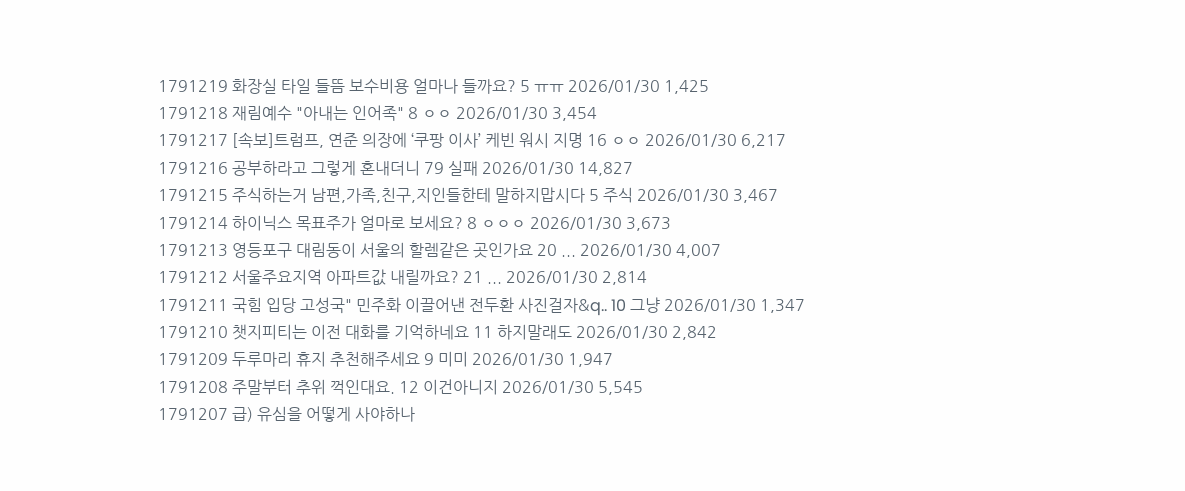1791219 화장실 타일 들뜸 보수비용 얼마나 들까요? 5 ㅠㅠ 2026/01/30 1,425
1791218 재림예수 "아내는 인어족" 8 ㅇㅇ 2026/01/30 3,454
1791217 [속보]트럼프, 연준 의장에 ‘쿠팡 이사’ 케빈 워시 지명 16 ㅇㅇ 2026/01/30 6,217
1791216 공부하라고 그렇게 혼내더니 79 실패 2026/01/30 14,827
1791215 주식하는거 남편,가족,친구,지인들한테 말하지맙시다 5 주식 2026/01/30 3,467
1791214 하이닉스 목표주가 얼마로 보세요? 8 ㅇㅇㅇ 2026/01/30 3,673
1791213 영등포구 대림동이 서울의 할렘같은 곳인가요 20 ... 2026/01/30 4,007
1791212 서울주요지역 아파트값 내릴까요? 21 ... 2026/01/30 2,814
1791211 국힘 입당 고성국" 민주화 이끌어낸 전두환 사진걸자&q.. 10 그냥 2026/01/30 1,347
1791210 챗지피티는 이전 대화를 기억하네요 11 하지말래도 2026/01/30 2,842
1791209 두루마리 휴지 추천해주세요 9 미미 2026/01/30 1,947
1791208 주말부터 추위 꺽인대요. 12 이건아니지 2026/01/30 5,545
1791207 급) 유심을 어떻게 사야하나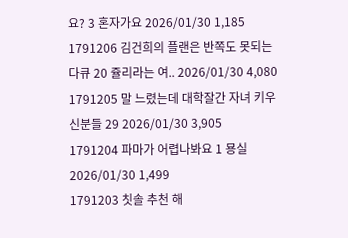요? 3 혼자가요 2026/01/30 1,185
1791206 김건희의 플랜은 반쪽도 못되는 다큐 20 쥴리라는 여.. 2026/01/30 4,080
1791205 말 느렸는데 대학잘간 자녀 키우신분들 29 2026/01/30 3,905
1791204 파마가 어렵나봐요 1 묭실 2026/01/30 1,499
1791203 칫솔 추천 해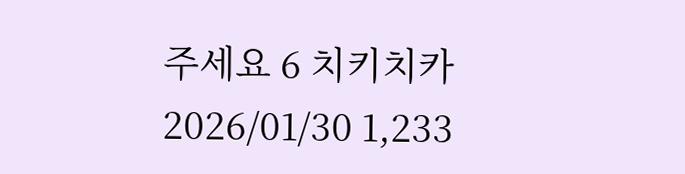주세요 6 치키치카 2026/01/30 1,233